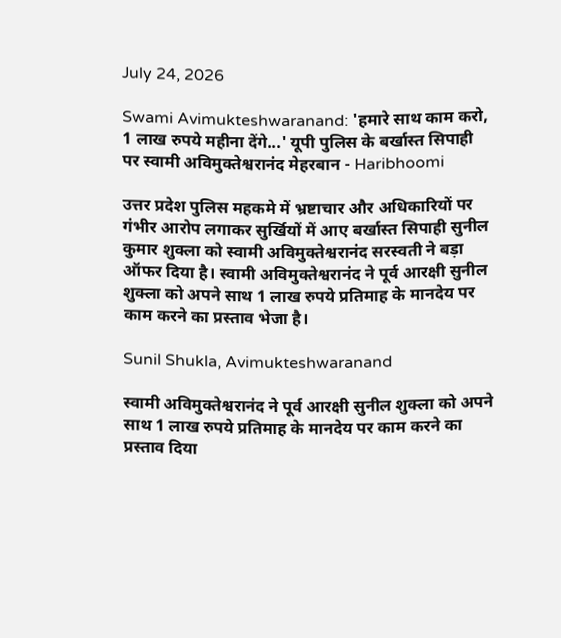July 24, 2026

Swami Avimukteshwaranand: 'हमारे साथ काम करो, 1 लाख रुपये महीना देंगे...' यूपी पुलिस के बर्खास्त सिपाही पर स्वामी अविमुक्तेश्वरानंद मेहरबान - Haribhoomi

उत्तर प्रदेश पुलिस महकमे में भ्रष्टाचार और अधिकारियों पर गंभीर आरोप लगाकर सुर्खियों में आए बर्खास्त सिपाही सुनील कुमार शुक्ला को स्वामी अविमुक्तेश्वरानंद सरस्वती ने बड़ा ऑफर दिया है। स्वामी अविमुक्तेश्वरानंद ने पूर्व आरक्षी सुनील शुक्ला को अपने साथ 1 लाख रुपये प्रतिमाह के मानदेय पर काम करने का प्रस्ताव भेजा है।

Sunil Shukla, Avimukteshwaranand

स्वामी अविमुक्तेश्वरानंद ने पूर्व आरक्षी सुनील शुक्ला को अपने साथ 1 लाख रुपये प्रतिमाह के मानदेय पर काम करने का प्रस्ताव दिया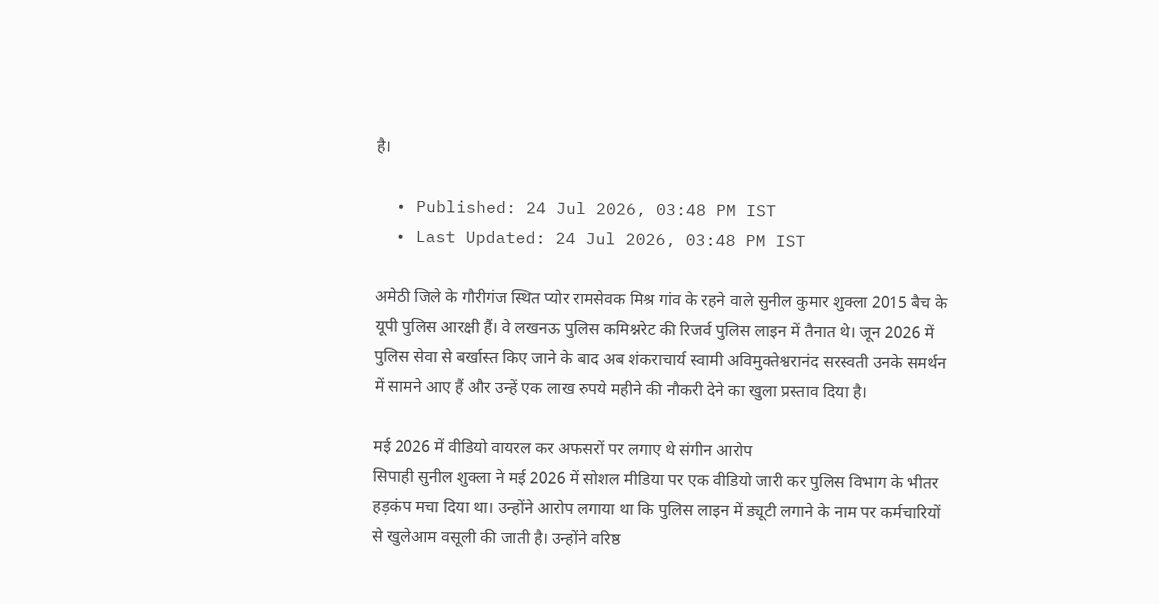है।

  • Published: 24 Jul 2026, 03:48 PM IST
  • Last Updated: 24 Jul 2026, 03:48 PM IST

अमेठी जिले के गौरीगंज स्थित प्योर रामसेवक मिश्र गांव के रहने वाले सुनील कुमार शुक्ला 2015 बैच के यूपी पुलिस आरक्षी हैं। वे लखनऊ पुलिस कमिश्नरेट की रिजर्व पुलिस लाइन में तैनात थे। जून 2026 में पुलिस सेवा से बर्खास्त किए जाने के बाद अब शंकराचार्य स्वामी अविमुक्तेश्वरानंद सरस्वती उनके समर्थन में सामने आए हैं और उन्हें एक लाख रुपये महीने की नौकरी देने का खुला प्रस्ताव दिया है।

मई 2026 में वीडियो वायरल कर अफसरों पर लगाए थे संगीन आरोप
सिपाही सुनील शुक्ला ने मई 2026 में सोशल मीडिया पर एक वीडियो जारी कर पुलिस विभाग के भीतर हड़कंप मचा दिया था। उन्होंने आरोप लगाया था कि पुलिस लाइन में ड्यूटी लगाने के नाम पर कर्मचारियों से खुलेआम वसूली की जाती है। उन्होंने वरिष्ठ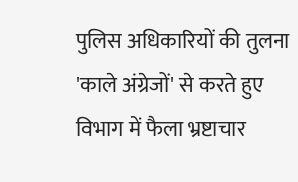पुलिस अधिकारियों की तुलना 'काले अंग्रेजों' से करते हुए विभाग में फैला भ्रष्टाचार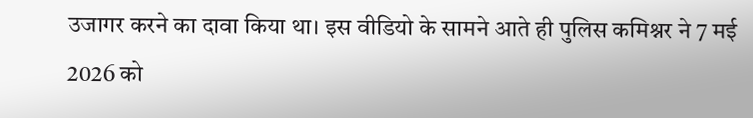उजागर करने का दावा किया था। इस वीडियो के सामने आते ही पुलिस कमिश्नर ने 7 मई 2026 को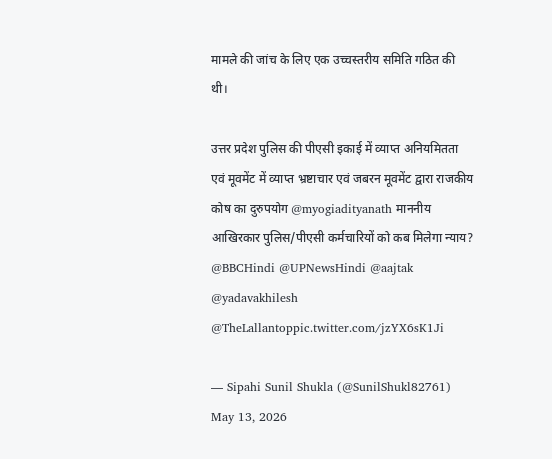मामले की जांच के लिए एक उच्चस्तरीय समिति गठित की थी।

उत्तर प्रदेश पुलिस की पीएसी इकाई में व्याप्त अनियमितता एवं मूवमेंट में व्याप्त भ्रष्टाचार एवं जबरन मूवमेंट द्वारा राजकीय कोष का दुरुपयोग @myogiadityanath माननीय आखिरकार पुलिस/पीएसी कर्मचारियों को कब मिलेगा न्याय? @BBCHindi @UPNewsHindi @aajtak @yadavakhilesh @TheLallantoppic.twitter.com/jzYX6sK1Ji

— Sipahi Sunil Shukla (@SunilShukl82761) May 13, 2026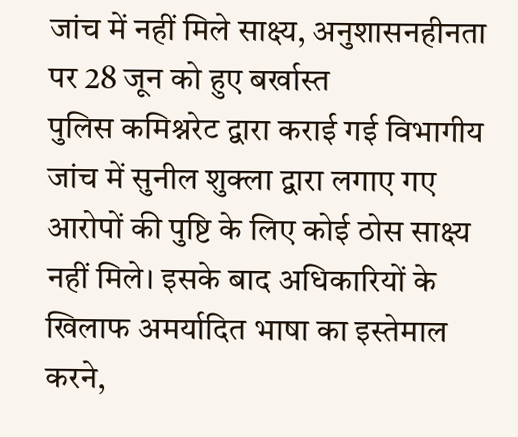जांच में नहीं मिले साक्ष्य, अनुशासनहीनता पर 28 जून को हुए बर्खास्त
पुलिस कमिश्नरेट द्वारा कराई गई विभागीय जांच में सुनील शुक्ला द्वारा लगाए गए आरोपों की पुष्टि के लिए कोई ठोस साक्ष्य नहीं मिले। इसके बाद अधिकारियों के खिलाफ अमर्यादित भाषा का इस्तेमाल करने,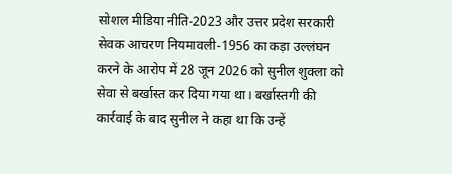सोशल मीडिया नीति-2023 और उत्तर प्रदेश सरकारी सेवक आचरण नियमावली-1956 का कड़ा उल्लंघन करने के आरोप में 28 जून 2026 को सुनील शुक्ला को सेवा से बर्खास्त कर दिया गया था। बर्खास्तगी की कार्रवाई के बाद सुनील ने कहा था कि उन्हें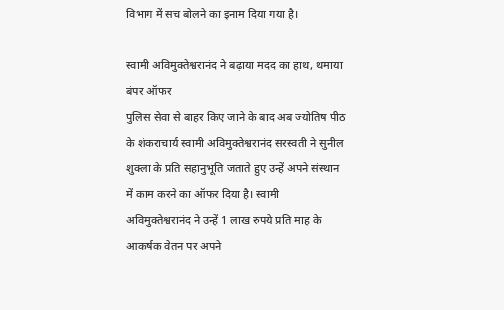विभाग में सच बोलने का इनाम दिया गया है।

स्वामी अविमुक्तेश्वरानंद ने बढ़ाया मदद का हाथ, थमाया बंपर ऑफर
पुलिस सेवा से बाहर किए जाने के बाद अब ज्योतिष पीठ के शंकराचार्य स्वामी अविमुक्तेश्वरानंद सरस्वती ने सुनील शुक्ला के प्रति सहानुभूति जताते हुए उन्हें अपने संस्थान में काम करने का ऑफर दिया है। स्वामी अविमुक्तेश्वरानंद ने उन्हें 1 लाख रुपये प्रति माह के आकर्षक वेतन पर अपने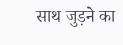साथ जुड़ने का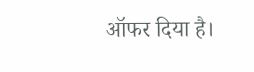ऑफर दिया है।